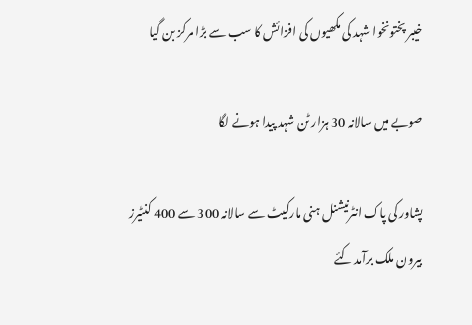خیبر پختونخوا شہد کی مکھیوں کی افزائش کا سب سے بڑا مرکز بن گیا

صوبے میں سالانہ 30 ہزار ٹن شہد پیدا ہونے لگا

پشاور کی پاک انٹرنیشنل ہنی مارکیٹ سے سالانہ 300 سے 400 کنٹیرز بیرون ملک برآمد کئے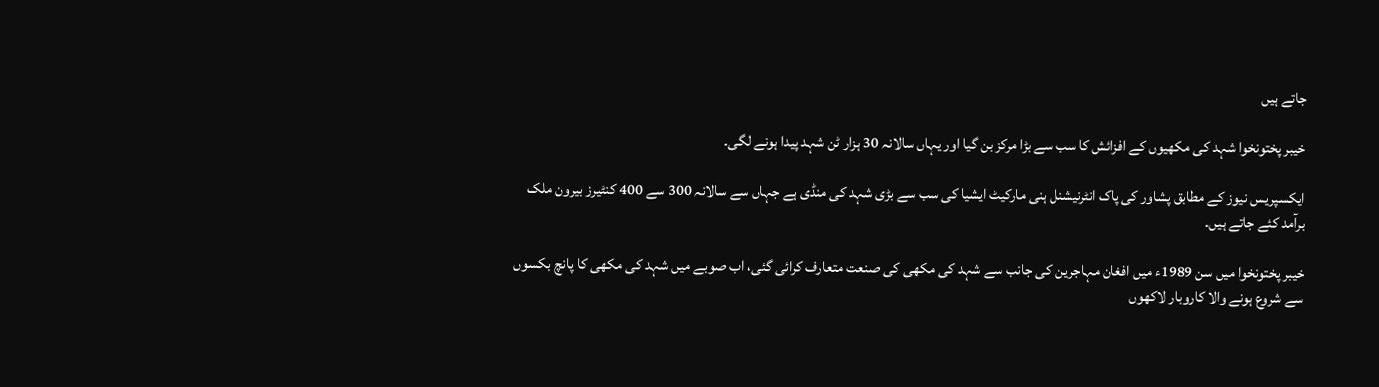جاتے ہیں

خیبر پختونخوا شہد کی مکھیوں کے افزائش کا سب سے بڑا مرکز بن گیا اور یہاں سالانہ 30 ہزار ٹن شہد پیدا ہونے لگی۔

ایکسپریس نیوز کے مطابق پشاور کی پاک انٹرنیشنل ہنی مارکیٹ ایشیا کی سب سے بڑی شہد کی منڈی ہے جہاں سے سالانہ 300 سے 400 کنٹیرز بیرون ملک برآمد کئے جاتے ہیں۔

خیبر پختونخوا میں سن 1989ء میں افغان مہاجرین کی جانب سے شہد کی مکھی کی صنعت متعارف کرائی گئی، اب صوبے میں شہد کی مکھی کا پانچ بکسوں سے شروع ہونے والا کاروبار لاکھوں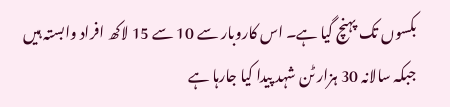بکسوں تک پہنچ گیا ہے۔ اس کاروبار سے 10 سے 15 لاکھ افراد وابستہ ہیں جبکہ سالانہ 30 ہزار ٹن شہد پیدا کیا جارہا ہے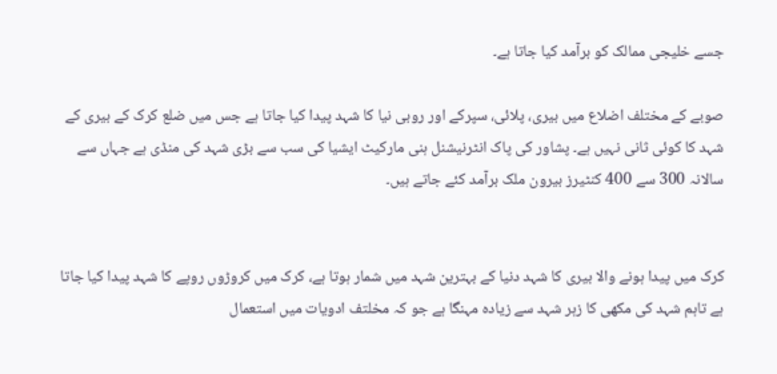جسے خلیجی ممالک کو برآمد کیا جاتا ہے۔

صوبے کے مختلف اضلاع میں بیری، پلائی، سپرکے اور روبی نیا کا شہد پیدا کیا جاتا ہے جس میں ضلع کرک کے بیری کے شہد کا کوئی ثانی نہیں ہے۔ پشاور کی پاک انٹرنیشنل ہنی مارکیٹ ایشیا کی سب سے بڑی شہد کی منڈی ہے جہاں سے سالانہ 300 سے 400 کنٹیرز بیرون ملک برآمد کئے جاتے ہیں۔


کرک میں پیدا ہونے والا بیری کا شہد دنیا کے بہترین شہد میں شمار ہوتا ہے، کرک میں کروڑوں روپے کا شہد پیدا کیا جاتا ہے تاہم شہد کی مکھی کا زہر شہد سے زیادہ مہنگا ہے جو کہ مخلتف ادویات میں استعمال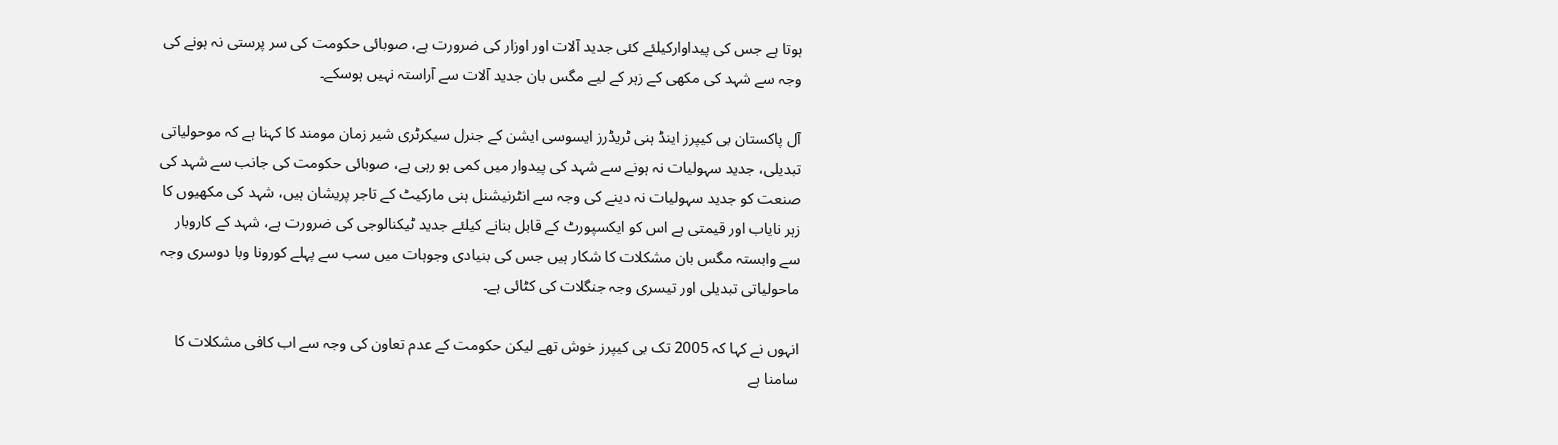ہوتا ہے جس کی پیداوارکیلئے کئی جدید آلات اور اوزار کی ضرورت ہے، صوبائی حکومت کی سر پرستی نہ ہونے کی وجہ سے شہد کی مکھی کے زہر کے لیے مگس بان جدید آلات سے آراستہ نہیں ہوسکے۔

آل پاکستان بی کیپرز اینڈ ہنی ٹریڈرز ایسوسی ایشن کے جنرل سیکرٹری شیر زمان مومند کا کہنا ہے کہ موحولیاتی تبدیلی، جدید سہولیات نہ ہونے سے شہد کی پیدوار میں کمی ہو رہی ہے، صوبائی حکومت کی جانب سے شہد کی صنعت کو جدید سہولیات نہ دینے کی وجہ سے انٹرنیشنل ہنی مارکیٹ کے تاجر پریشان ہیں، شہد کی مکھیوں کا زہر نایاب اور قیمتی ہے اس کو ایکسپورٹ کے قابل بنانے کیلئے جدید ٹیکنالوجی کی ضرورت ہے، شہد کے کاروبار سے وابستہ مگس بان مشکلات کا شکار ہیں جس کی بنیادی وجوہات میں سب سے پہلے کورونا وبا دوسری وجہ ماحولیاتی تبدیلی اور تیسری وجہ جنگلات کی کٹائی ہے۔

انہوں نے کہا کہ 2005 تک بی کیپرز خوش تھے لیکن حکومت کے عدم تعاون کی وجہ سے اب کافی مشکلات کا سامنا ہے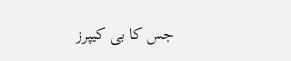جس کا بی کیپرز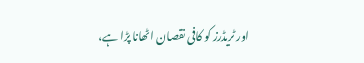اور ٹریڈرز کو کافی نقصان اٹھانا پڑا ہے،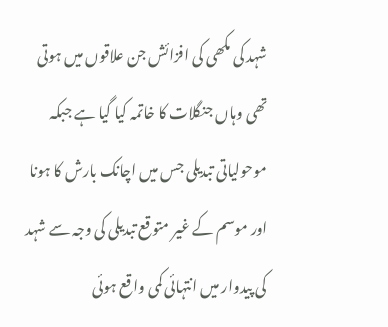شہد کی مکھی کی افزائش جن علاقوں میں ہوتی تھی وہاں جنگلات کا خاتمہ کیا گیا ہے جبکہ موحولیاتی تبدیلی جس میں اچانک بارش کا ہونا اور موسم کے غیر متوقع تبدیلی کی وجہ سے شہد کی پیدوار میں انتہائی کمی واقع ہوئی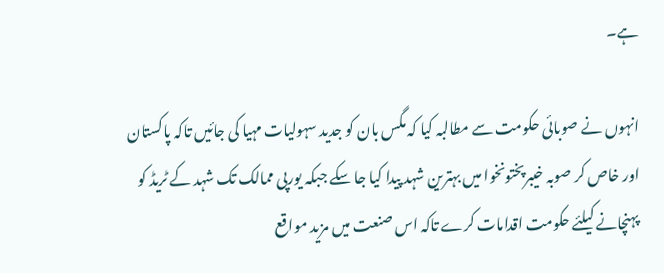ہے۔

انہوں نے صوبائی حکومت سے مطالبہ کیا کہ مگس بان کو جدید سہولیات مہیا کی جائیں تاکہ پاکستان اور خاص کر صوبہ خیبرپختونخوا میں بہترین شہد پیدا کیا جا سکے جبکہ یورپی ممالک تک شہد کے ٹریڈ کو پہنچانے کیلئے حکومت اقدامات کرے تاکہ اس صنعت میں مزید مواقع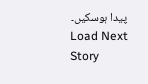پیدا ہوسکیں۔
Load Next Story